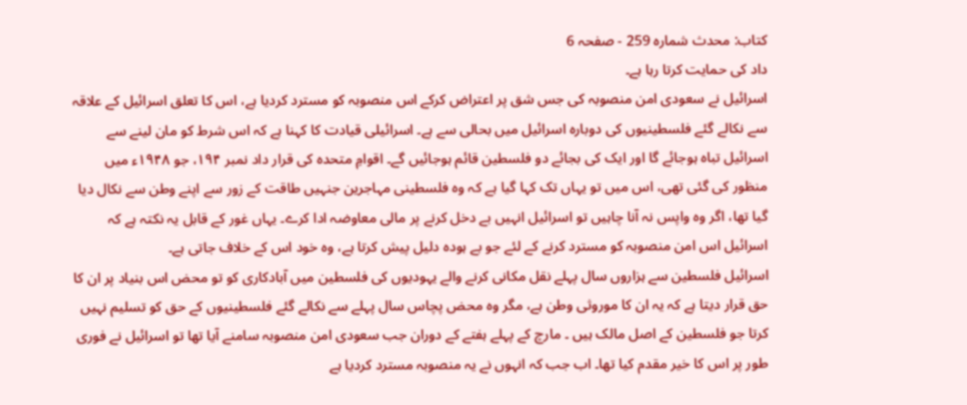کتاب: محدث شمارہ 259 - صفحہ 6
داد کی حمایت کرتا رہا ہے۔
اسرائیل نے سعودی امن منصوبہ کی جس شق پر اعتراض کرکے اس منصوبہ کو مسترد کردیا ہے، اس کا تعلق اسرائیل کے علاقہ سے نکالے گئے فلسطینیوں کی دوبارہ اسرائیل میں بحالی سے ہے۔ اسرائیلی قیادت کا کہنا ہے کہ اس شرط کو مان لینے سے اسرائیل تباہ ہوجائے گا اور ایک کی بجائے دو فلسطین قائم ہوجائیں گے۔ اقوامِ متحدہ کی قرار داد نمبر ۱۹۴، جو ۱۹۴۸ء میں منظور کی گئی تھی، اس میں تو یہاں تک کہا گیا ہے کہ وہ فلسطینی مہاجرین جنہیں طاقت کے زور سے اپنے وطن سے نکال دیا گیا تھا، اگر وہ واپس نہ آنا چاہیں تو اسرائیل انہیں بے دخل کرنے پر مالی معاوضہ ادا کرے۔ یہاں غور کے قابل یہ نکتہ ہے کہ اسرائیل اس امن منصوبہ کو مسترد کرنے کے لئے جو بے ہودہ دلیل پیش کرتا ہے، وہ خود اس کے خلاف جاتی ہے۔
اسرائیل فلسطین سے ہزاروں سال پہلے نقل مکانی کرنے والے یہودیوں کی فلسطین میں آبادکاری کو تو محض اس بنیاد پر ان کا حق قرار دیتا ہے کہ یہ ان کا موروثی وطن ہے، مگر وہ محض پچاس سال پہلے سے نکالے گئے فلسطینیوں کے حق کو تسلیم نہیں کرتا جو فلسطین کے اصل مالک ہیں ۔ مارچ کے پہلے ہفتے کے دوران جب سعودی امن منصوبہ سامنے آیا تھا تو اسرائیل نے فوری طور پر اس کا خیر مقدم کیا تھا۔ اب جب کہ انہوں نے یہ منصوبہ مسترد کردیا ہے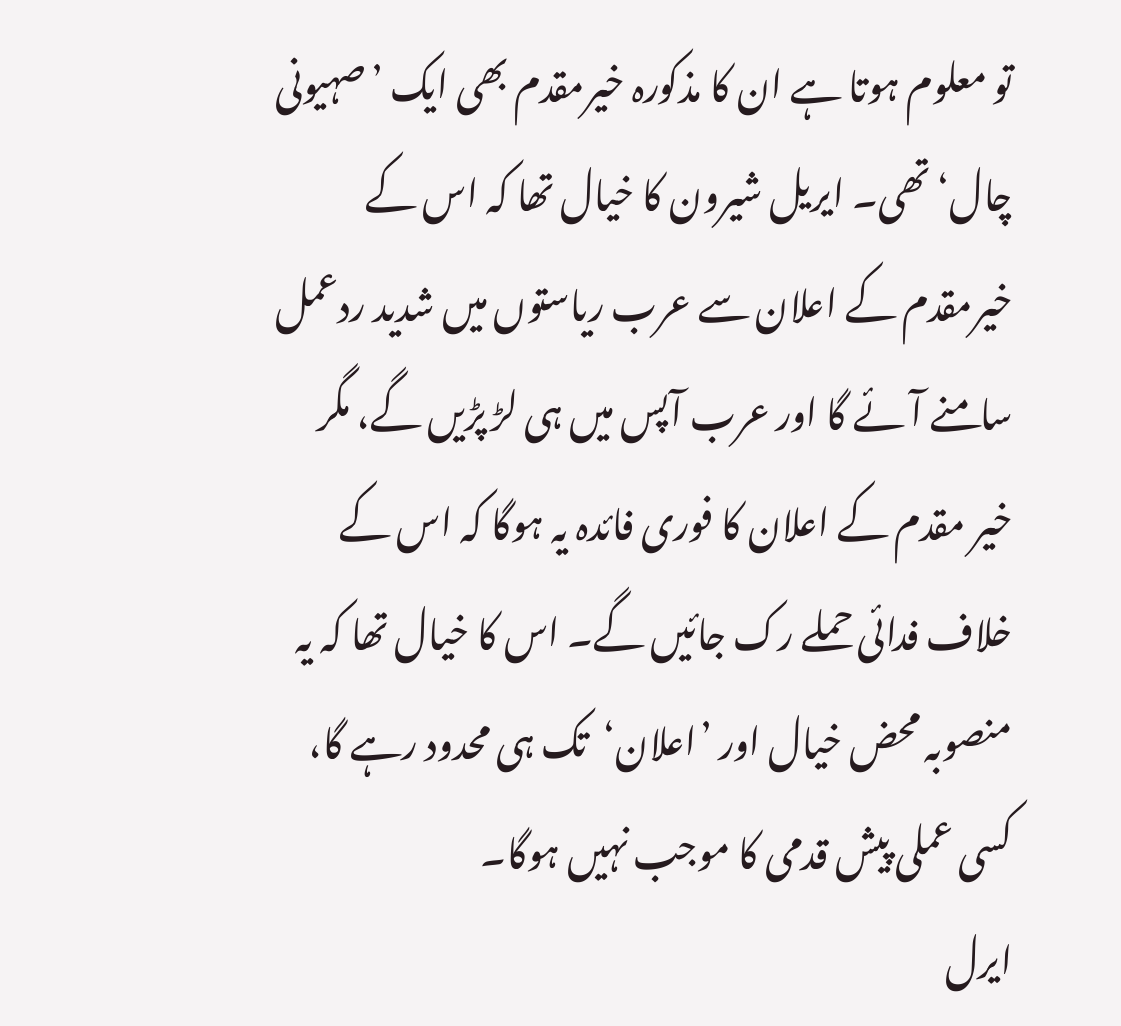تو معلوم ہوتا ہے ان کا مذکورہ خیرمقدم بھی ایک ’صہیونی چال‘ تھی۔ ایریل شیرون کا خیال تھا کہ اس کے خیرمقدم کے اعلان سے عرب ریاستوں میں شدید ردعمل سامنے آئے گا اور عرب آپس میں ہی لڑ پڑیں گے، مگر خیر مقدم کے اعلان کا فوری فائدہ یہ ہوگا کہ اس کے خلاف فدائی حملے رک جائیں گے۔ اس کا خیال تھا کہ یہ منصوبہ محض خیال اور ’اعلان‘تک ہی محدود رہے گا، کسی عملی پیش قدمی کا موجب نہیں ہوگا۔
ایرل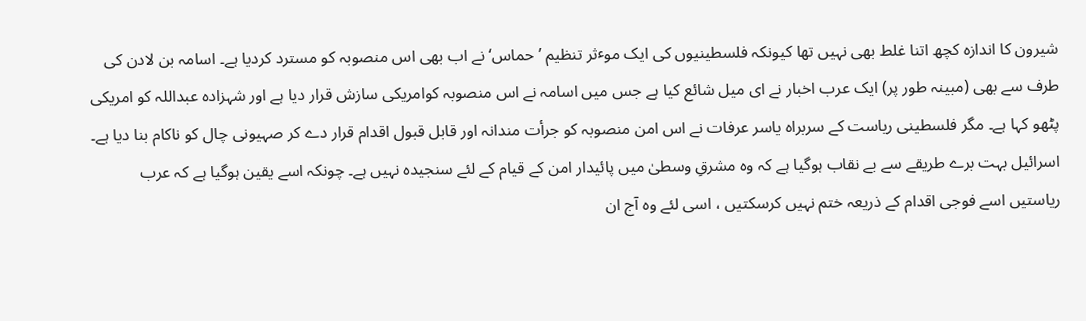شیرون کا اندازہ کچھ اتنا غلط بھی نہیں تھا کیونکہ فلسطینیوں کی ایک موٴثر تنظیم ’حماس‘ نے اب بھی اس منصوبہ کو مسترد کردیا ہے۔ اسامہ بن لادن کی طرف سے بھی (مبینہ طور پر) ایک عرب اخبار نے ای میل شائع کیا ہے جس میں اسامہ نے اس منصوبہ کوامریکی سازش قرار دیا ہے اور شہزادہ عبداللہ کو امریکی پٹھو کہا ہے۔ مگر فلسطینی ریاست کے سربراہ یاسر عرفات نے اس امن منصوبہ کو جرأت مندانہ اور قابل قبول اقدام قرار دے کر صہیونی چال کو ناکام بنا دیا ہے۔ اسرائیل بہت برے طریقے سے بے نقاب ہوگیا ہے کہ وہ مشرقِ وسطیٰ میں پائیدار امن کے قیام کے لئے سنجیدہ نہیں ہے۔ چونکہ اسے یقین ہوگیا ہے کہ عرب ریاستیں اسے فوجی اقدام کے ذریعہ ختم نہیں کرسکتیں ، اسی لئے وہ آج ان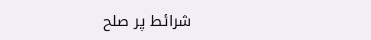شرائط پر صلح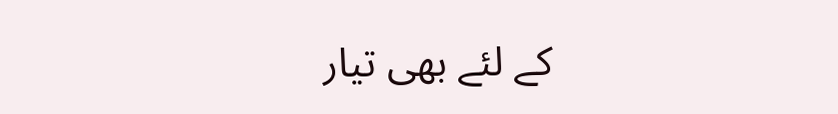کے لئے بھی تیار